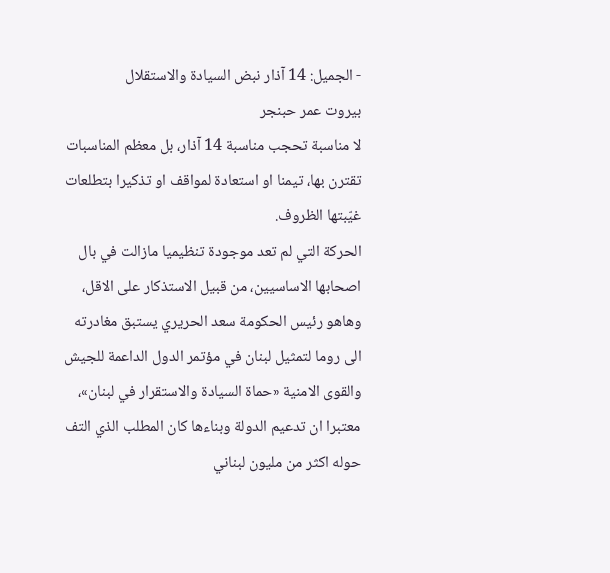- الجميل: 14 آذار نبض السيادة والاستقلال
بيروت عمر حبنجر
لا مناسبة تحجب مناسبة 14 آذار، بل معظم المناسبات تقترن بها، تيمنا او استعادة لمواقف او تذكيرا بتطلعات غيّبتها الظروف.
الحركة التي لم تعد موجودة تنظيميا مازالت في بال اصحابها الاساسيين، من قبيل الاستذكار على الاقل،
وهاهو رئيس الحكومة سعد الحريري يستبق مغادرته الى روما لتمثيل لبنان في مؤتمر الدول الداعمة للجيش والقوى الامنية «حماة السيادة والاستقرار في لبنان»، معتبرا ان تدعيم الدولة وبناءها كان المطلب الذي التف حوله اكثر من مليون لبناني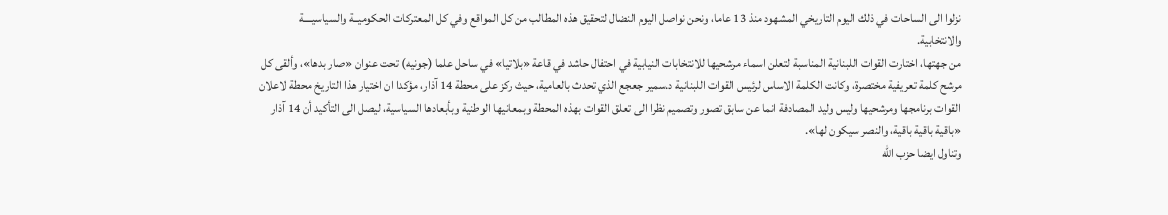نزلوا الى الساحات في ذلك اليوم التاريخي المشهود منذ 13 عاما، ونحن نواصل اليوم النضال لتحقيق هذه المطالب من كل المواقع وفي كل المعتركات الحكوميــة والسياسيــــة والانتخابية.
من جهتها، اختارت القوات اللبنانية المناسبة لتعلن اسماء مرشحيها للانتخابات النيابية في احتفال حاشد في قاعة «بلاتيا» في ساحل علما (جونيه) تحت عنوان «صار بدها»، وألقى كل مرشح كلمة تعريفية مختصرة، وكانت الكلمة الاساس لرئيس القوات اللبنانية د.سمير جعجع الذي تحدث بالعامية، حيث ركز على محطة 14 آذار، مؤكدا ان اختيار هذا التاريخ محطة لاعلان القوات برنامجها ومرشحيها وليس وليد المصادفة انما عن سابق تصور وتصميم نظرا الى تعلق القوات بهذه المحطة وبمعانيها الوطنية وبأبعادها السياسية، ليصل الى التأكيد أن 14 آذار «باقية باقية باقية، والنصر سيكون لها».
وتناول ايضا حزب الله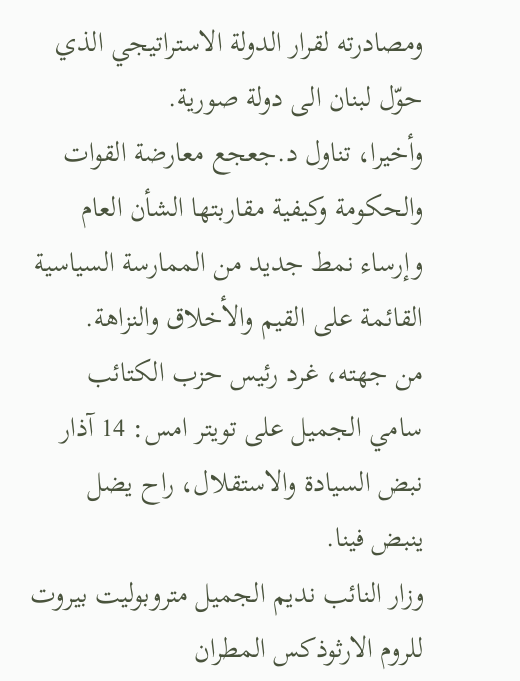ومصادرته لقرار الدولة الاستراتيجي الذي حوّل لبنان الى دولة صورية.
وأخيرا، تناول د.جعجع معارضة القوات والحكومة وكيفية مقاربتها الشأن العام وإرساء نمط جديد من الممارسة السياسية القائمة على القيم والأخلاق والنزاهة.
من جهته، غرد رئيس حزب الكتائب سامي الجميل على تويتر امس: 14 آذار نبض السيادة والاستقلال، راح يضل ينبض فينا.
وزار النائب نديم الجميل متروبوليت بيروت للروم الارثوذكس المطران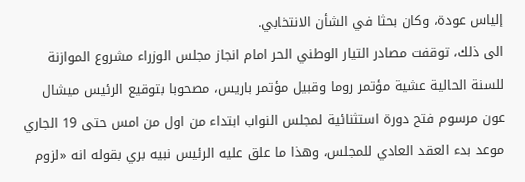إلياس عودة، وكان بحثا في الشأن الانتخابي.
الى ذلك، توقفت مصادر التيار الوطني الحر امام انجاز مجلس الوزراء مشروع الموازنة للسنة الحالية عشية مؤتمر روما وقبيل مؤتمر باريس، مصحوبا بتوقيع الرئيس ميشال عون مرسوم فتح دورة استثنائية لمجلس النواب ابتداء من اول من امس حتى 19 الجاري موعد بدء العقد العادي للمجلس، وهذا ما علق عليه الرئيس نبيه بري بقوله انه «لزوم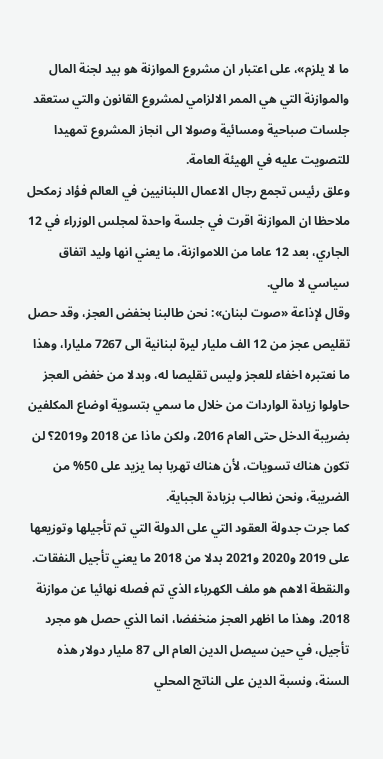ما لا يلزم»، على اعتبار ان مشروع الموازنة هو بيد لجنة المال والموازنة التي هي الممر الالزامي لمشروع القانون والتي ستعقد جلسات صباحية ومسائية وصولا الى انجاز المشروع تمهيدا للتصويت عليه في الهيئة العامة.
وعلق رئيس تجمع رجال الاعمال اللبنانيين في العالم فؤاد زمكحل ملاحظا ان الموازنة اقرت في جلسة واحدة لمجلس الوزراء في 12 الجاري، بعد 12 عاما من اللاموازنة، ما يعني انها وليد اتفاق سياسي لا مالي.
وقال لإذاعة «صوت لبنان»: نحن طالبنا بخفض العجز، وقد حصل تقليص عجز من 12 الف مليار ليرة لبنانية الى 7267 مليارا، وهذا ما نعتبره اخفاء للعجز وليس تقليصا له، وبدلا من خفض العجز حاولوا زيادة الواردات من خلال ما سمي بتسوية اوضاع المكلفين بضريبة الدخل حتى العام 2016، ولكن ماذا عن 2018 و2019؟ لن تكون هناك تسويات، لأن هناك تهربا بما يزيد على 50% من الضريبة، ونحن نطالب بزيادة الجباية.
كما جرت جدولة العقود التي على الدولة التي تم تأجيلها وتوزيعها على 2019 و2020 و2021 بدلا من 2018 ما يعني تأجيل النفقات.
والنقطة الاهم هو ملف الكهرباء الذي تم فصله نهائيا عن موازنة 2018، وهذا ما اظهر العجز منخفضا، انما الذي حصل هو مجرد تأجيل، في حين سيصل الدين العام الى 87 مليار دولار هذه السنة، ونسبة الدين على الناتج المحلي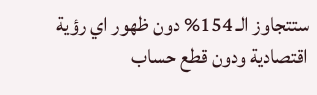ستتجاوز الـ 154% دون ظهور اي رؤية اقتصادية ودون قطع حساب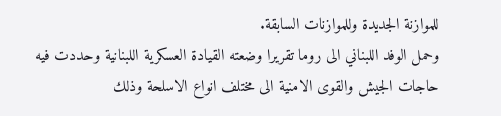للموازنة الجديدة وللموازنات السابقة.
وحمل الوفد اللبناني الى روما تقريرا وضعته القيادة العسكرية اللبنانية وحددت فيه حاجات الجيش والقوى الامنية الى مختلف انواع الاسلحة وذلك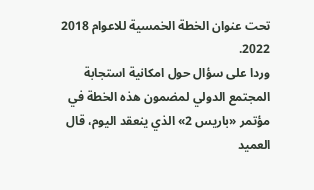تحت عنوان الخطة الخمسية للاعوام 2018 2022.
وردا على سؤال حول امكانية استجابة المجتمع الدولي لمضمون هذه الخطة في مؤتمر «باريس 2» الذي ينعقد اليوم، قال العميد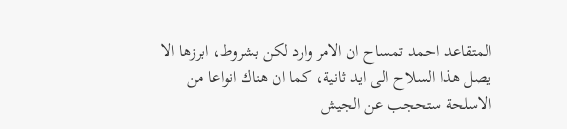المتقاعد احمد تمساح ان الامر وارد لكن بشروط، ابرزها الا يصل هذا السلاح الى ايد ثانية، كما ان هناك انواعا من الاسلحة ستحجب عن الجيش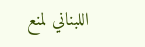اللبناني لمنع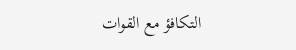التكافؤ مع القوات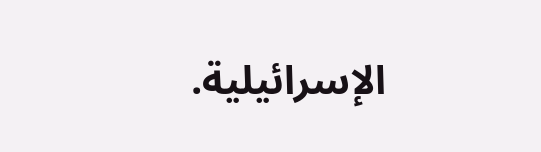الإسرائيلية.